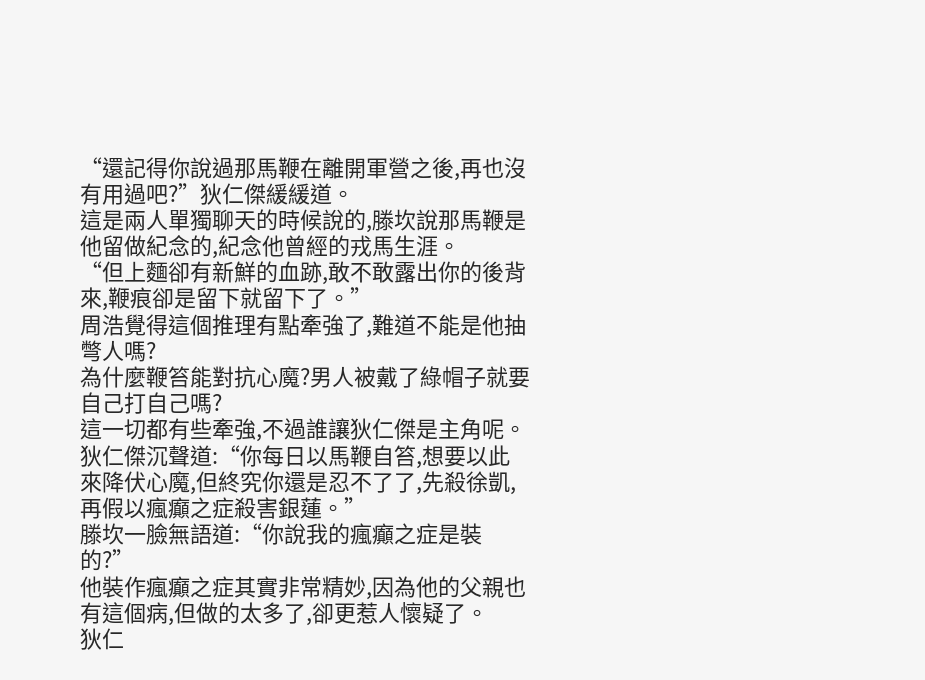“還記得你說過那馬鞭在離開軍營之後,再也沒有用過吧?”狄仁傑緩緩道。
這是兩人單獨聊天的時候說的,滕坎說那馬鞭是他留做紀念的,紀念他曾經的戎馬生涯。
“但上麵卻有新鮮的血跡,敢不敢露出你的後背來,鞭痕卻是留下就留下了。”
周浩覺得這個推理有點牽強了,難道不能是他抽彆人嗎?
為什麼鞭笞能對抗心魔?男人被戴了綠帽子就要自己打自己嗎?
這一切都有些牽強,不過誰讓狄仁傑是主角呢。
狄仁傑沉聲道:“你每日以馬鞭自笞,想要以此來降伏心魔,但終究你還是忍不了了,先殺徐凱,再假以瘋癲之症殺害銀蓮。”
滕坎一臉無語道:“你說我的瘋癲之症是裝的?”
他裝作瘋癲之症其實非常精妙,因為他的父親也有這個病,但做的太多了,卻更惹人懷疑了。
狄仁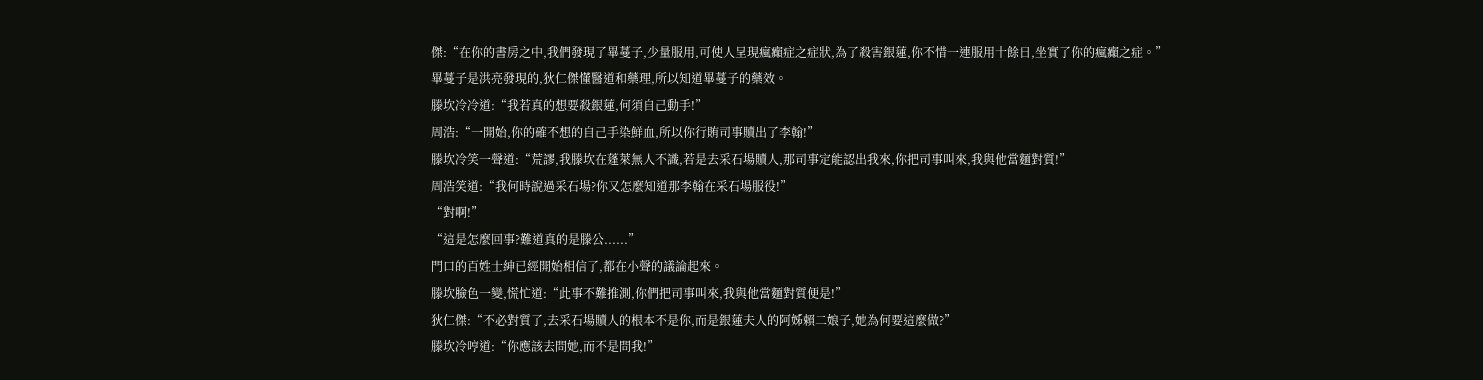傑:“在你的書房之中,我們發現了畢蔓子,少量服用,可使人呈現瘋癲症之症狀,為了殺害銀蓮,你不惜一連服用十餘日,坐實了你的瘋癲之症。”
畢蔓子是洪亮發現的,狄仁傑懂醫道和藥理,所以知道畢蔓子的藥效。
滕坎冷冷道:“我若真的想要殺銀蓮,何須自己動手!”
周浩:“一開始,你的確不想的自己手染鮮血,所以你行賄司事贖出了李翰!”
滕坎冷笑一聲道:“荒謬,我滕坎在蓬萊無人不識,若是去采石場贖人,那司事定能認出我來,你把司事叫來,我與他當麵對質!”
周浩笑道:“我何時說過采石場?你又怎麼知道那李翰在采石場服役!”
“對啊!”
“這是怎麼回事?難道真的是滕公......”
門口的百姓士紳已經開始相信了,都在小聲的議論起來。
滕坎臉色一變,慌忙道:“此事不難推測,你們把司事叫來,我與他當麵對質便是!”
狄仁傑:“不必對質了,去采石場贖人的根本不是你,而是銀蓮夫人的阿姊賴二娘子,她為何要這麼做?”
滕坎冷哼道:“你應該去問她,而不是問我!”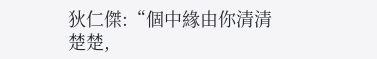狄仁傑:“個中緣由你清清楚楚,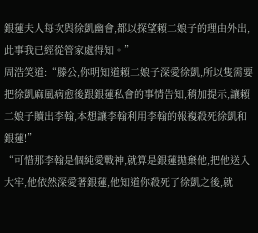銀蓮夫人每次與徐凱幽會,都以探望賴二娘子的理由外出,此事我已經從管家處得知。”
周浩笑道:“滕公,你明知道賴二娘子深愛徐凱,所以隻需要把徐凱麻風病愈後跟銀蓮私會的事情告知,稍加提示,讓賴二娘子贖出李翰,本想讓李翰利用李翰的報複殺死徐凱和銀蓮!”
“可惜那李翰是個純愛戰神,就算是銀蓮拋棄他,把他送入大牢,他依然深愛著銀蓮,他知道你殺死了徐凱之後,就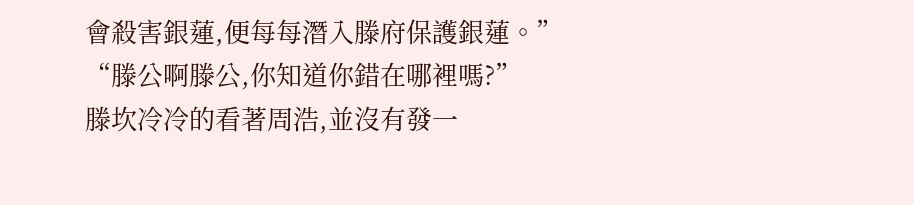會殺害銀蓮,便每每潛入滕府保護銀蓮。”
“滕公啊滕公,你知道你錯在哪裡嗎?”
滕坎冷冷的看著周浩,並沒有發一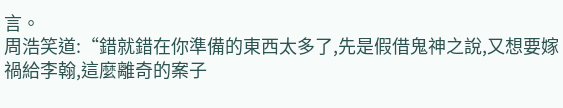言。
周浩笑道:“錯就錯在你準備的東西太多了,先是假借鬼神之說,又想要嫁禍給李翰,這麼離奇的案子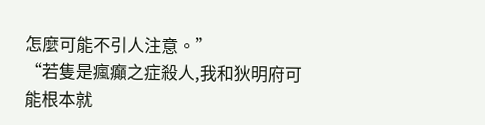怎麼可能不引人注意。”
“若隻是瘋癲之症殺人,我和狄明府可能根本就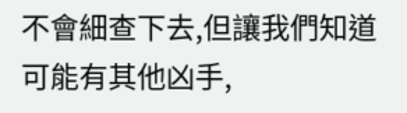不會細查下去,但讓我們知道可能有其他凶手,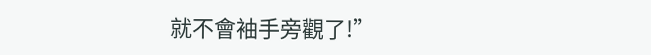就不會袖手旁觀了!”